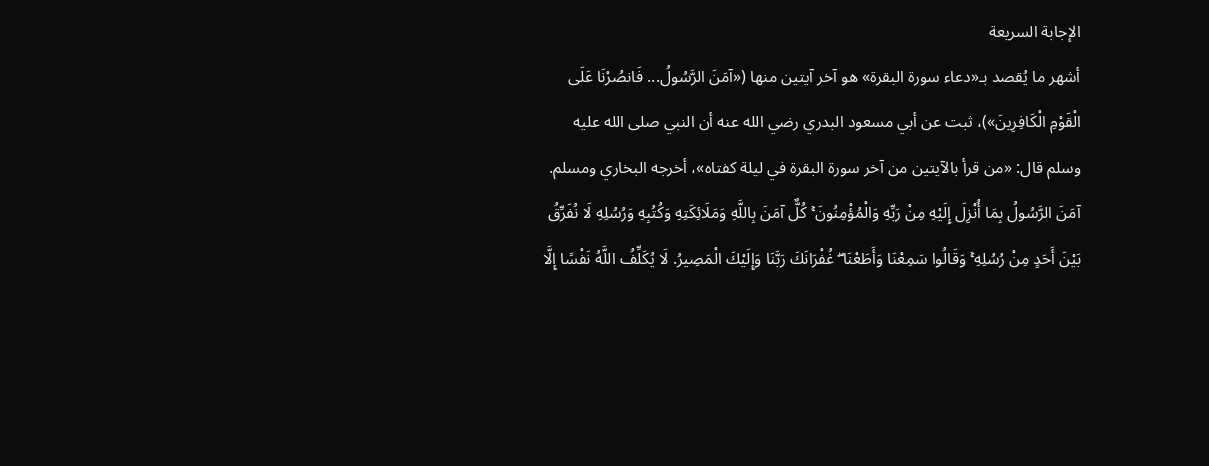الإجابة السريعة
أشهر ما يُقصد بـ«دعاء سورة البقرة» هو آخر آيتين منها («آمَنَ الرَّسُولُ... فَانصُرْنَا عَلَى الْقَوْمِ الْكَافِرِينَ»)، ثبت عن أبي مسعود البدري رضي الله عنه أن النبي صلى الله عليه وسلم قال: «من قرأ بالآيتين من آخر سورة البقرة في ليلة كفتاه»، أخرجه البخاري ومسلم.
آمَنَ الرَّسُولُ بِمَا أُنْزِلَ إِلَيْهِ مِنْ رَبِّهِ وَالْمُؤْمِنُونَ ۚ كُلٌّ آمَنَ بِاللَّهِ وَمَلَائِكَتِهِ وَكُتُبِهِ وَرُسُلِهِ لَا نُفَرِّقُ بَيْنَ أَحَدٍ مِنْ رُسُلِهِ ۚ وَقَالُوا سَمِعْنَا وَأَطَعْنَا ۖ غُفْرَانَكَ رَبَّنَا وَإِلَيْكَ الْمَصِيرُ. لَا يُكَلِّفُ اللَّهُ نَفْسًا إِلَّا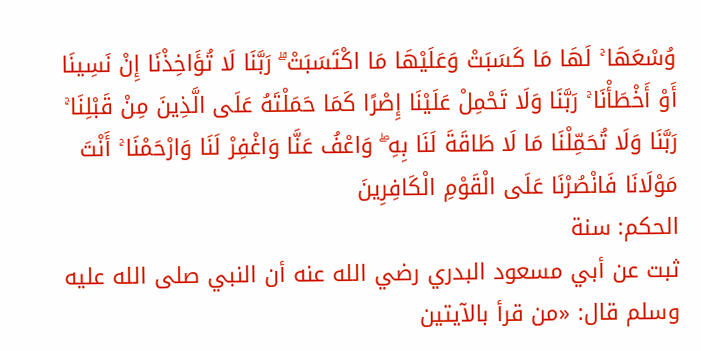وُسْعَهَا ۚ لَهَا مَا كَسَبَتْ وَعَلَيْهَا مَا اكْتَسَبَتْ ۗ رَبَّنَا لَا تُؤَاخِذْنَا إِنْ نَسِينَا أَوْ أَخْطَأْنَا ۚ رَبَّنَا وَلَا تَحْمِلْ عَلَيْنَا إِصْرًا كَمَا حَمَلْتَهُ عَلَى الَّذِينَ مِنْ قَبْلِنَا ۚ رَبَّنَا وَلَا تُحَمِّلْنَا مَا لَا طَاقَةَ لَنَا بِهِ ۖ وَاعْفُ عَنَّا وَاغْفِرْ لَنَا وَارْحَمْنَا ۚ أَنْتَ مَوْلَانَا فَانْصُرْنَا عَلَى الْقَوْمِ الْكَافِرِينَ
الحكم: سنة
ثبت عن أبي مسعود البدري رضي الله عنه أن النبي صلى الله عليه وسلم قال: «من قرأ بالآيتين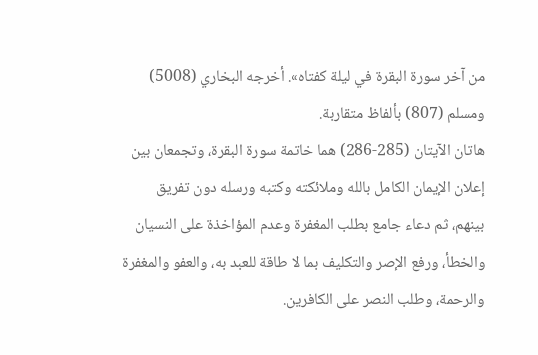من آخر سورة البقرة في ليلة كفتاه». أخرجه البخاري (5008) ومسلم (807) بألفاظ متقاربة.
هاتان الآيتان (285-286) هما خاتمة سورة البقرة، وتجمعان بين إعلان الإيمان الكامل بالله وملائكته وكتبه ورسله دون تفريق بينهم، ثم دعاء جامع بطلب المغفرة وعدم المؤاخذة على النسيان والخطأ، ورفع الإصر والتكليف بما لا طاقة للعبد به، والعفو والمغفرة والرحمة، وطلب النصر على الكافرين.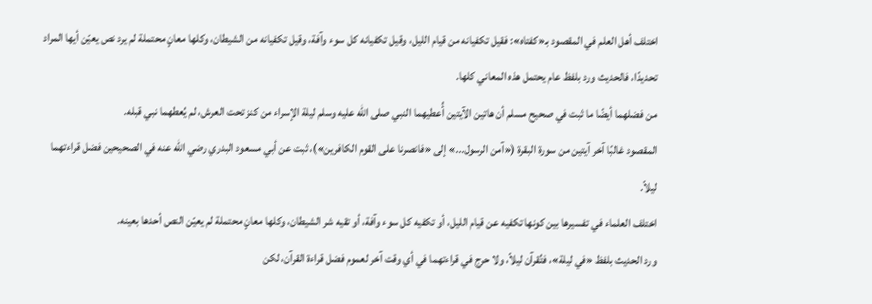اختلف أهل العلم في المقصود بـ«كفتاه»: فقيل تكفيانه من قيام الليل، وقيل تكفيانه كل سوء وآفة، وقيل تكفيانه من الشيطان، وكلها معانٍ محتملة لم يرد نص يعيّن أيها المراد تحديدًا، فالحديث ورد بلفظ عام يحتمل هذه المعاني كلها.
من فضلهما أيضًا ما ثبت في صحيح مسلم أن هاتين الآيتين أُعطيهما النبي صلى الله عليه وسلم ليلة الإسراء من كنز تحت العرش، لم يُعطهما نبي قبله.
المقصود غالبًا آخر آيتين من سورة البقرة («آمن الرسول...» إلى «فانصرنا على القوم الكافرين»)، ثبت عن أبي مسعود البدري رضي الله عنه في الصحيحين فضل قراءتهما ليلاً.
اختلف العلماء في تفسيرها بين كونها تكفيه عن قيام الليل، أو تكفيه كل سوء وآفة، أو تقيه شر الشيطان، وكلها معانٍ محتملة لم يعيّن النص أحدها بعينه.
ورد الحديث بلفظ «في ليلة»، فتُقرآن ليلاً، ولا حرج في قراءتهما في أي وقت آخر لعموم فضل قراءة القرآن، لكن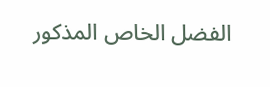الفضل الخاص المذكور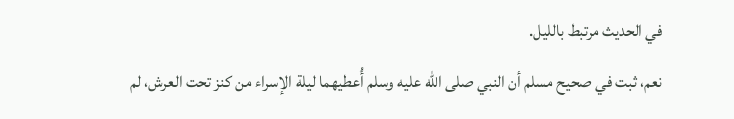في الحديث مرتبط بالليل.
نعم، ثبت في صحيح مسلم أن النبي صلى الله عليه وسلم أُعطيهما ليلة الإسراء من كنز تحت العرش، لم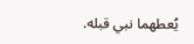يُعطهما نبي قبله.